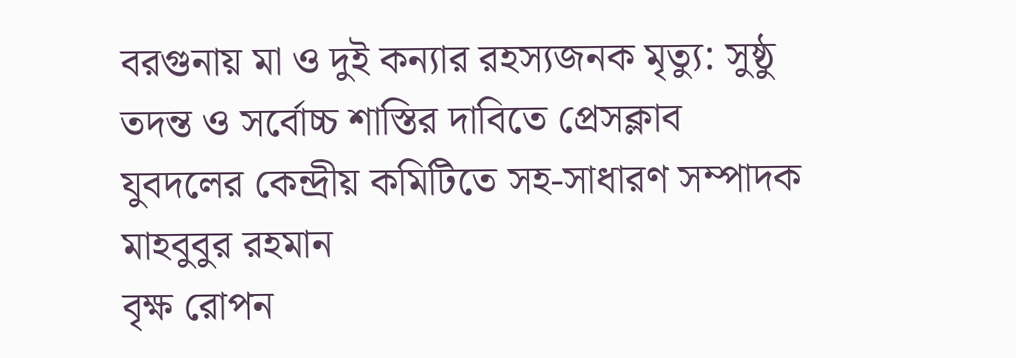বরগুনায় মা ও দুই কন্যার রহস্যজনক মৃত্যু: সুষ্ঠু তদন্ত ও সর্বোচ্চ শাস্তির দাবিতে প্রেসক্লাব
যুবদলের কেন্দ্রীয় কমিটিতে সহ-সাধারণ সম্পাদক মাহবুবুর রহমান
বৃক্ষ রোপন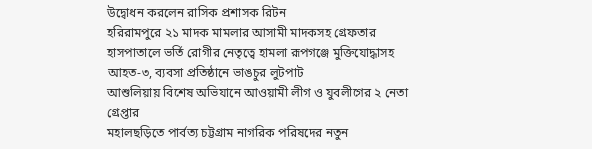উদ্বোধন করলেন রাসিক প্রশাসক রিটন
হরিরামপুরে ২১ মাদক মামলার আসামী মাদকসহ গ্রেফতার
হাসপাতালে ভর্তি রোগীর নেতৃত্বে হামলা রূপগঞ্জে মুক্তিযোদ্ধাসহ আহত-৩, ব্যবসা প্রতিষ্ঠানে ভাঙচুর লুটপাট
আশুলিয়ায় বিশেষ অভিযানে আওয়ামী লীগ ও যুবলীগের ২ নেতা গ্রেপ্তার
মহালছড়িতে পার্বত্য চট্টগ্রাম নাগরিক পরিষদের নতুন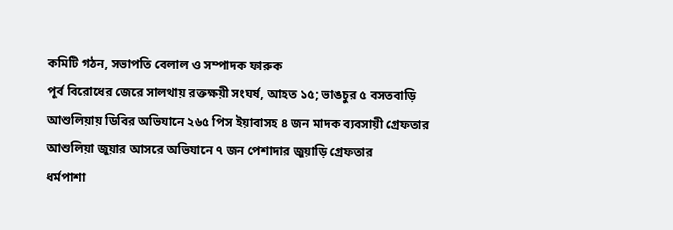কমিটি গঠন, সভাপতি বেলাল ও সম্পাদক ফারুক
পূর্ব বিরোধের জেরে সালথায় রক্তক্ষয়ী সংঘর্ষ, আহত ১৫; ভাঙচুর ৫ বসতবাড়ি
আশুলিয়ায় ডিবির অভিযানে ২৬৫ পিস ইয়াবাসহ ৪ জন মাদক ব্যবসায়ী গ্রেফতার
আশুলিয়া জুয়ার আসরে অভিযানে ৭ জন পেশাদার জুয়াড়ি গ্রেফতার
ধর্মপাশা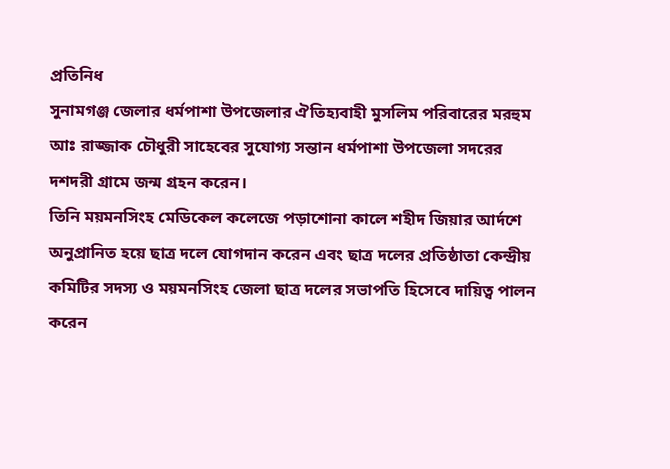প্রতিনিধ
সুনামগঞ্জ জেলার ধর্মপাশা উপজেলার ঐতিহ্যবাহী মুসলিম পরিবারের মরহুম আঃ রাজ্জাক চৌধুরী সাহেবের সুযোগ্য সন্তান ধর্মপাশা উপজেলা সদরের দশদরী গ্রামে জন্ম গ্রহন করেন।
তিনি ময়মনসিংহ মেডিকেল কলেজে পড়াশোনা কালে শহীদ জিয়ার আর্দশে অনুপ্রানিত হয়ে ছাত্র দলে যোগদান করেন এবং ছাত্র দলের প্রতিষ্ঠাতা কেন্দ্রীয় কমিটির সদস্য ও ময়মনসিংহ জেলা ছাত্র দলের সভাপতি হিসেবে দায়িত্ব পালন করেন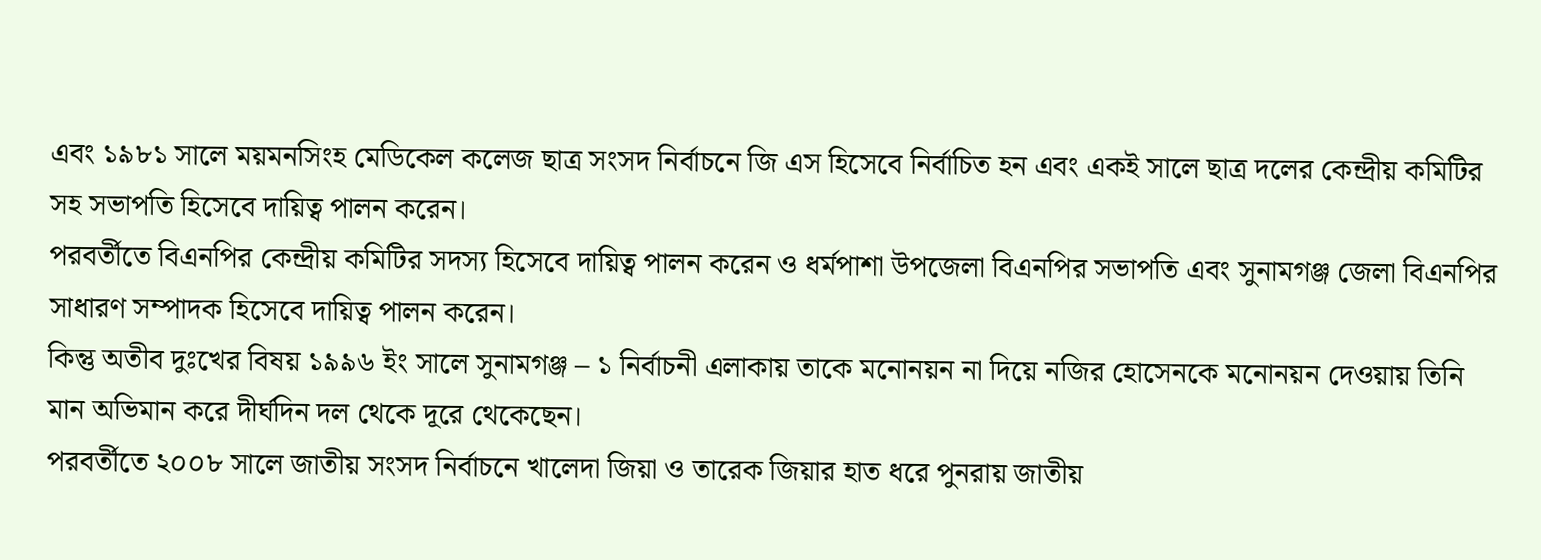এবং ১৯৮১ সালে ময়মনসিংহ মেডিকেল কলেজ ছাত্র সংসদ নির্বাচনে জি এস হিসেবে নির্বাচিত হন এবং একই সালে ছাত্র দলের কেন্দ্রীয় কমিটির সহ সভাপতি হিসেবে দায়িত্ব পালন করেন।
পরবর্তীতে বিএনপির কেন্দ্রীয় কমিটির সদস্য হিসেবে দায়িত্ব পালন করেন ও ধর্মপাশা উপজেলা বিএনপির সভাপতি এবং সুনামগঞ্জ জেলা বিএনপির সাধারণ সম্পাদক হিসেবে দায়িত্ব পালন করেন।
কিন্তু অতীব দুঃখের বিষয় ১৯৯৬ ইং সালে সুনামগঞ্জ – ১ নির্বাচনী এলাকায় তাকে মনোনয়ন না দিয়ে নজির হোসেনকে মনোনয়ন দেওয়ায় তিনি মান অভিমান করে দীর্ঘদিন দল থেকে দূরে থেকেছেন।
পরবর্তীতে ২০০৮ সালে জাতীয় সংসদ নির্বাচনে খালেদা জিয়া ও তারেক জিয়ার হাত ধরে পুনরায় জাতীয়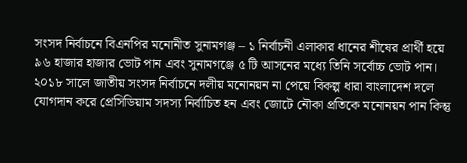সংসদ নির্বাচনে বিএনপির মনোনীত সুনামগঞ্জ – ১ নির্বাচনী এলাকার ধানের শীষের প্রার্থী হয়ে ৯৬ হাজার হাজার ভোট পান এবং সুনামগঞ্জে ৫ টি আসনের মধ্যে তিনি সর্বোচ্চ ভোট পান।
২০১৮ সালে জাতীয় সংসদ নির্বাচনে দলীয় মনোনয়ন না পেয়ে বিকল্প ধারা বাংলাদেশ দলে যোগদান করে প্রেসিডিয়াম সদস্য নির্বাচিত হন এবং জোটে নৌকা প্রতিকে মনোনয়ন পান কিন্তু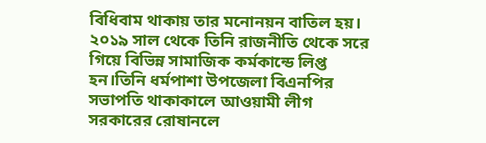বিধিবাম থাকায় তার মনোনয়ন বাতিল হয়।
২০১৯ সাল থেকে তিনি রাজনীতি থেকে সরে গিয়ে বিভিন্ন সামাজিক কর্মকান্ডে লিপ্ত হন।তিনি ধর্মপাশা উপজেলা বিএনপির সভাপতি থাকাকালে আওয়ামী লীগ সরকারের রোষানলে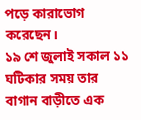পড়ে কারাভোগ করেছেন।
১৯ শে জুলাই সকাল ১১ ঘটিকার সময় তার বাগান বাড়ীতে এক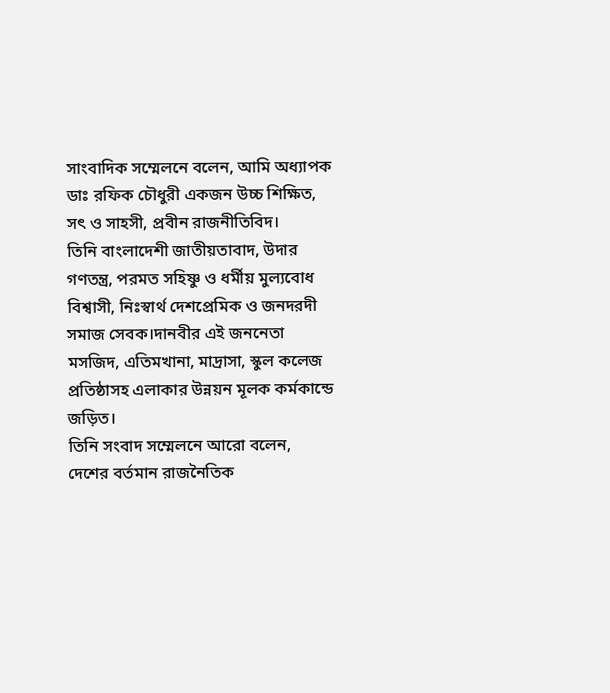সাংবাদিক সম্মেলনে বলেন, আমি অধ্যাপক ডাঃ রফিক চৌধুরী একজন উচ্চ শিক্ষিত, সৎ ও সাহসী, প্রবীন রাজনীতিবিদ।
তিনি বাংলাদেশী জাতীয়তাবাদ, উদার গণতন্ত্র, পরমত সহিষ্ণু ও ধর্মীয় মুল্যবোধ বিশ্বাসী, নিঃস্বার্থ দেশপ্রেমিক ও জনদরদী সমাজ সেবক।দানবীর এই জননেতা মসজিদ, এতিমখানা, মাদ্রাসা, স্কুল কলেজ প্রতিষ্ঠাসহ এলাকার উন্নয়ন মূলক কর্মকান্ডে জড়িত।
তিনি সংবাদ সম্মেলনে আরো বলেন, দেশের বর্তমান রাজনৈতিক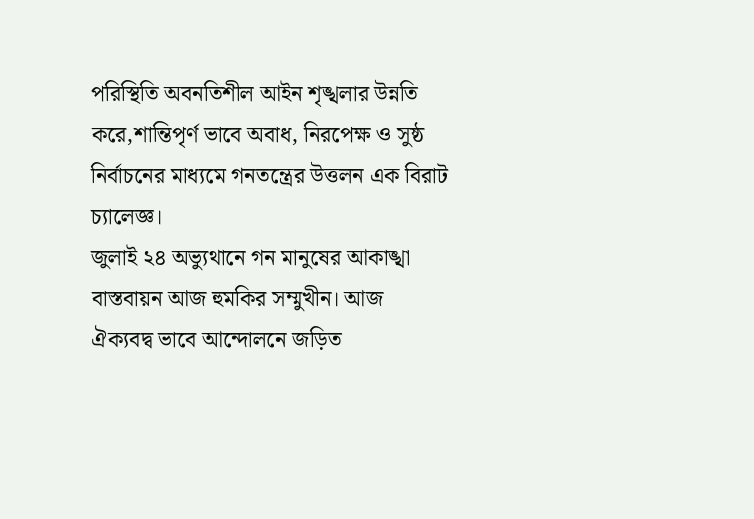পরিস্থিতি অবনতিশীল আইন শৃঙ্খলার উন্নতি করে,শান্তিপৃর্ণ ভাবে অবাধ, নিরপেক্ষ ও সুষ্ঠ নির্বাচনের মাধ্যমে গনতন্ত্রের উত্তলন এক বিরাট চ্যালেজ্ঞ।
জুলাই ২৪ অভ্যুথানে গন মানুষের আকাঙ্খা বাস্তবায়ন আজ হুমকির সম্মুখীন। আজ ঐক্যবদ্ব ভাবে আন্দোলনে জড়িত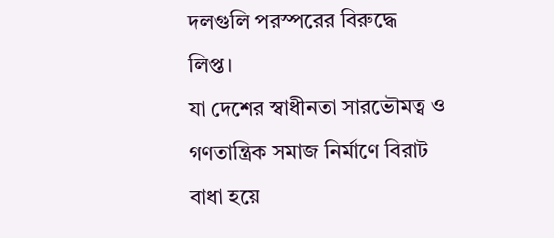দলগুলি পরস্পরের বিরুদ্ধে লিপ্ত।
যা দেশের স্বাধীনতা সারভৌমত্ব ও গণতান্ত্রিক সমাজ নির্মাণে বিরাট বাধা হয়ে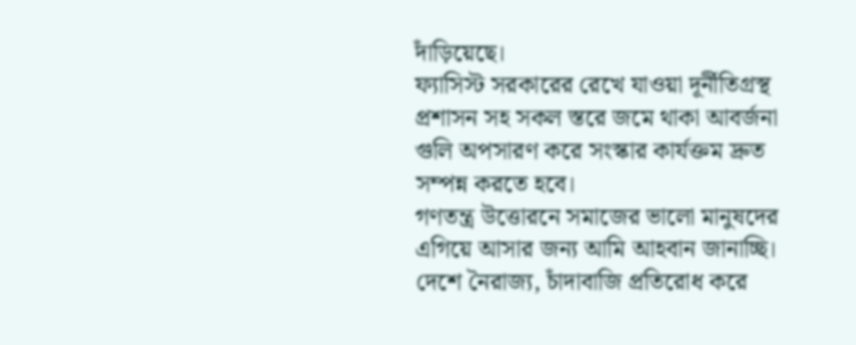দাঁড়িয়েছে।
ফ্যাসিস্ট সরকারের রেখে যাওয়া দূর্নীতিগ্রস্থ প্রশাসন সহ সকল স্তরে জমে থাকা আবর্জনা গুলি অপসারণ করে সংস্কার কার্যক্তম দ্রুত সম্পন্ন করতে হবে।
গণতন্ত্র উত্তোরনে সমাজের ভালো মানুষদের এগিয়ে আসার জন্য আমি আহবান জানাচ্ছি। দেশে নৈরাজ্য, চাঁদাবাজি প্রতিরোধ করে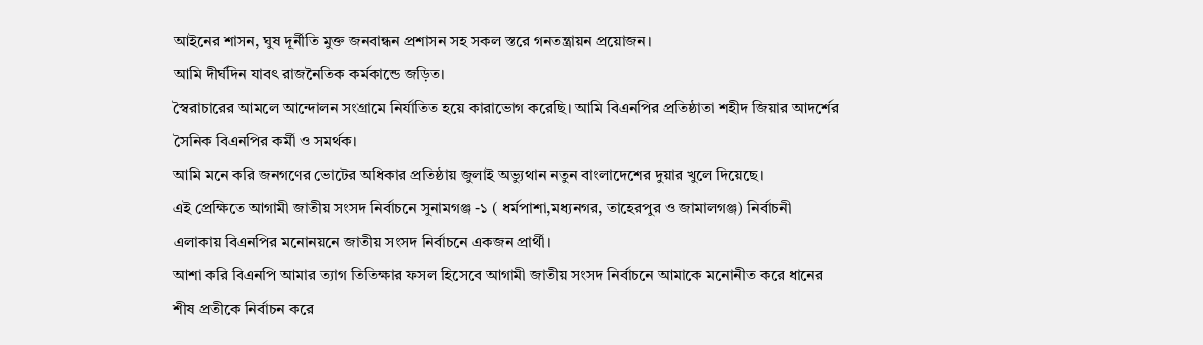আইনের শাসন, ঘুষ দূর্নীতি মুক্ত জনবান্ধন প্রশাসন সহ সকল স্তরে গনতন্ত্রায়ন প্রয়োজন।
আমি দীর্ঘদিন যাবৎ রাজনৈতিক কর্মকান্ডে জড়িত।
স্বৈরাচারের আমলে আন্দোলন সংগ্রামে নির্যাতিত হয়ে কারাভোগ করেছি। আমি বিএনপির প্রতিষ্ঠাতা শহীদ জিয়ার আদর্শের সৈনিক বিএনপির কর্মী ও সমর্থক।
আমি মনে করি জনগণের ভোটের অধিকার প্রতিষ্ঠায় জুলাই অভ্যুথান নতুন বাংলাদেশের দুয়ার খুলে দিয়েছে।
এই প্রেক্ষিতে আগামী জাতীয় সংসদ নির্বাচনে সুনামগঞ্জ -১ ( ধর্মপাশা,মধ্যনগর, তাহেরপুর ও জামালগঞ্জ) নির্বাচনী এলাকায় বিএনপির মনোনয়নে জাতীয় সংসদ নির্বাচনে একজন প্রার্থী।
আশা করি বিএনপি আমার ত্যাগ তিতিক্ষার ফসল হিসেবে আগামী জাতীয় সংসদ নির্বাচনে আমাকে মনোনীত করে ধানের শীষ প্রতীকে নির্বাচন করে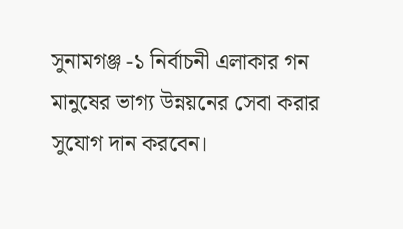সুনামগঞ্জ -১ নির্বাচনী এলাকার গন মানুষের ভাগ্য উন্নয়নের সেবা করার সুযোগ দান করবেন।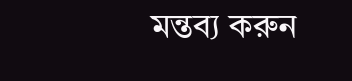মন্তব্য করুন